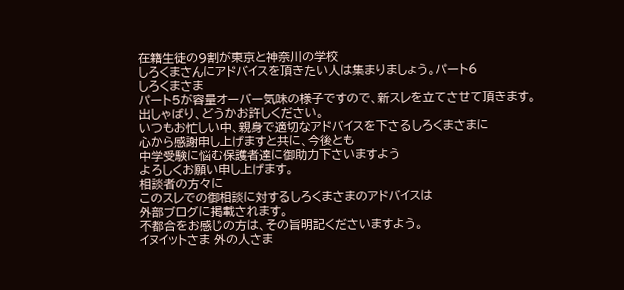在籍生徒の9割が東京と神奈川の学校
しろくまさんにアドバイスを頂きたい人は集まりましょう。パート6
しろくまさま
パート5が容量オーバー気味の様子ですので、新スレを立てさせて頂きます。
出しゃばり、どうかお許しください。
いつもお忙しい中、親身で適切なアドバイスを下さるしろくまさまに
心から感謝申し上げますと共に、今後とも
中学受験に悩む保護者達に御助力下さいますよう
よろしくお願い申し上げます。
相談者の方々に
このスレでの御相談に対するしろくまさまのアドバイスは
外部ブログに掲載されます。
不都合をお感じの方は、その旨明記くださいますよう。
イヌイットさま 外の人さま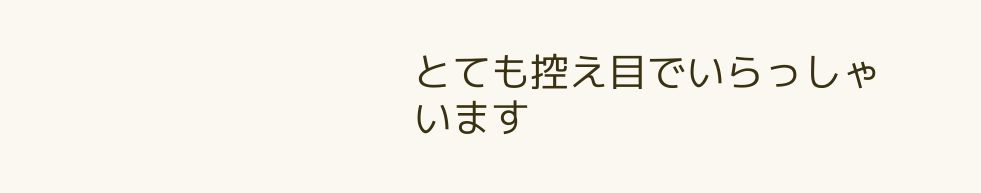とても控え目でいらっしゃいます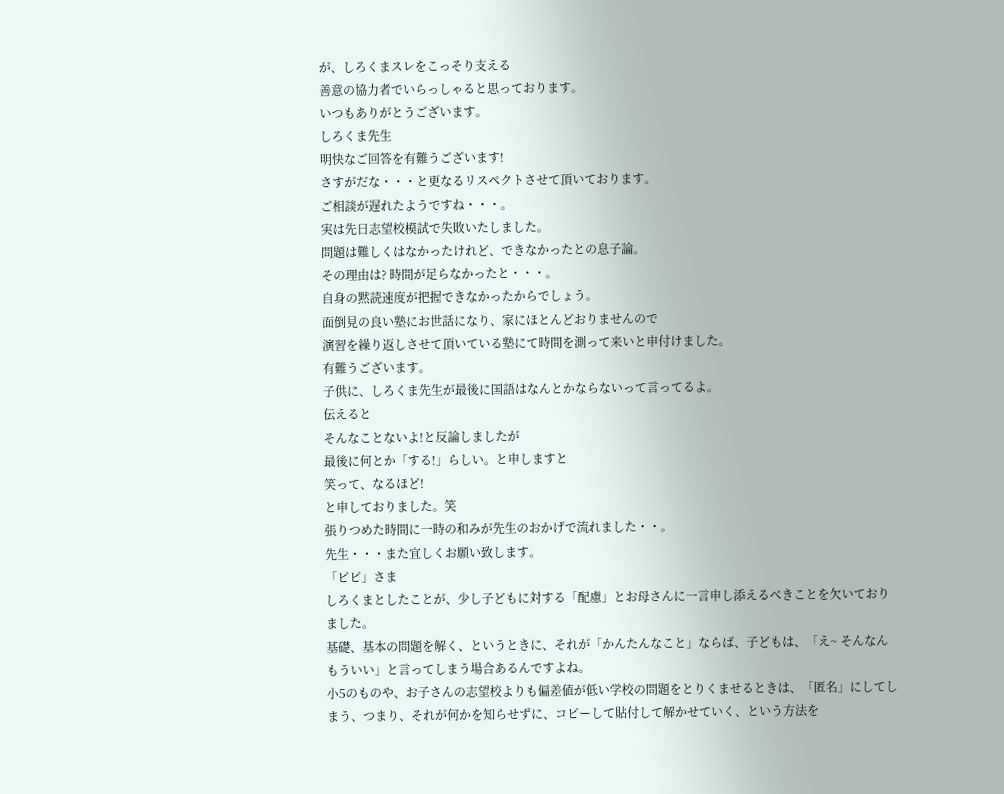が、しろくまスレをこっそり支える
善意の協力者でいらっしゃると思っております。
いつもありがとうございます。
しろくま先生
明快なご回答を有難うございます!
さすがだな・・・と更なるリスペクトさせて頂いております。
ご相談が遅れたようですね・・・。
実は先日志望校模試で失敗いたしました。
問題は難しくはなかったけれど、できなかったとの息子論。
その理由は? 時間が足らなかったと・・・。
自身の黙読速度が把握できなかったからでしょう。
面倒見の良い塾にお世話になり、家にほとんどおりませんので
演習を繰り返しさせて頂いている塾にて時間を測って来いと申付けました。
有難うございます。
子供に、しろくま先生が最後に国語はなんとかならないって言ってるよ。
伝えると
そんなことないよ!と反論しましたが
最後に何とか「する!」らしい。と申しますと
笑って、なるほど!
と申しておりました。笑
張りつめた時間に一時の和みが先生のおかげで流れました・・。
先生・・・また宜しくお願い致します。
「ピピ」さま
しろくまとしたことが、少し子どもに対する「配慮」とお母さんに一言申し添えるべきことを欠いておりました。
基礎、基本の問題を解く、というときに、それが「かんたんなこと」ならば、子どもは、「え~ そんなんもういい」と言ってしまう場合あるんですよね。
小5のものや、お子さんの志望校よりも偏差値が低い学校の問題をとりくませるときは、「匿名」にしてしまう、つまり、それが何かを知らせずに、コピーして貼付して解かせていく、という方法を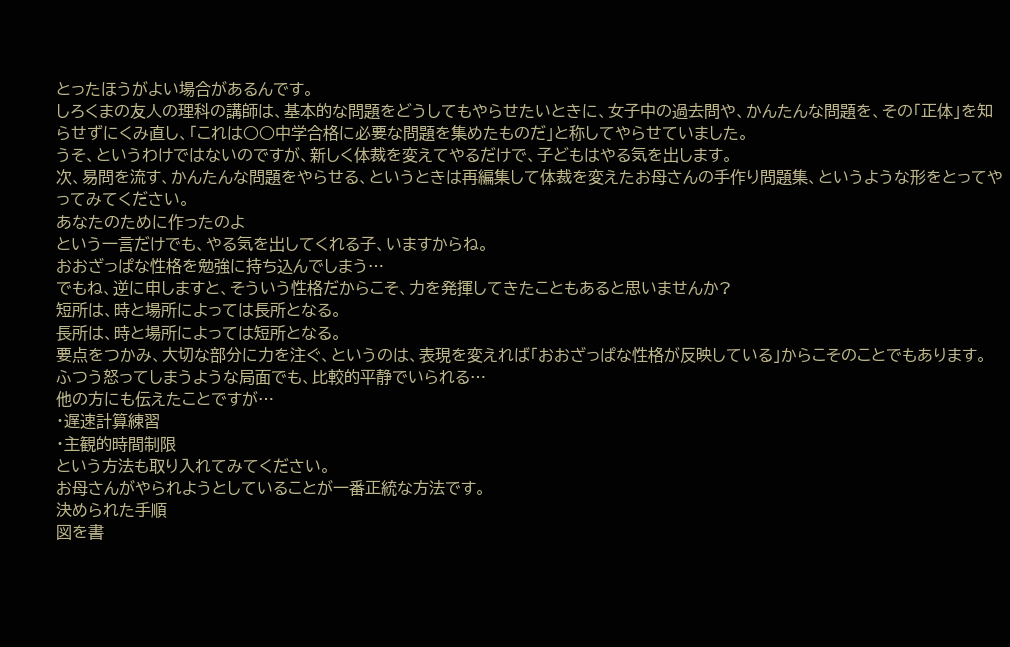とったほうがよい場合があるんです。
しろくまの友人の理科の講師は、基本的な問題をどうしてもやらせたいときに、女子中の過去問や、かんたんな問題を、その「正体」を知らせずにくみ直し、「これは○○中学合格に必要な問題を集めたものだ」と称してやらせていました。
うそ、というわけではないのですが、新しく体裁を変えてやるだけで、子どもはやる気を出します。
次、易問を流す、かんたんな問題をやらせる、というときは再編集して体裁を変えたお母さんの手作り問題集、というような形をとってやってみてください。
あなたのために作ったのよ
という一言だけでも、やる気を出してくれる子、いますからね。
おおざっぱな性格を勉強に持ち込んでしまう…
でもね、逆に申しますと、そういう性格だからこそ、力を発揮してきたこともあると思いませんか?
短所は、時と場所によっては長所となる。
長所は、時と場所によっては短所となる。
要点をつかみ、大切な部分に力を注ぐ、というのは、表現を変えれば「おおざっぱな性格が反映している」からこそのことでもあります。
ふつう怒ってしまうような局面でも、比較的平静でいられる…
他の方にも伝えたことですが…
・遅速計算練習
・主観的時間制限
という方法も取り入れてみてください。
お母さんがやられようとしていることが一番正統な方法です。
決められた手順
図を書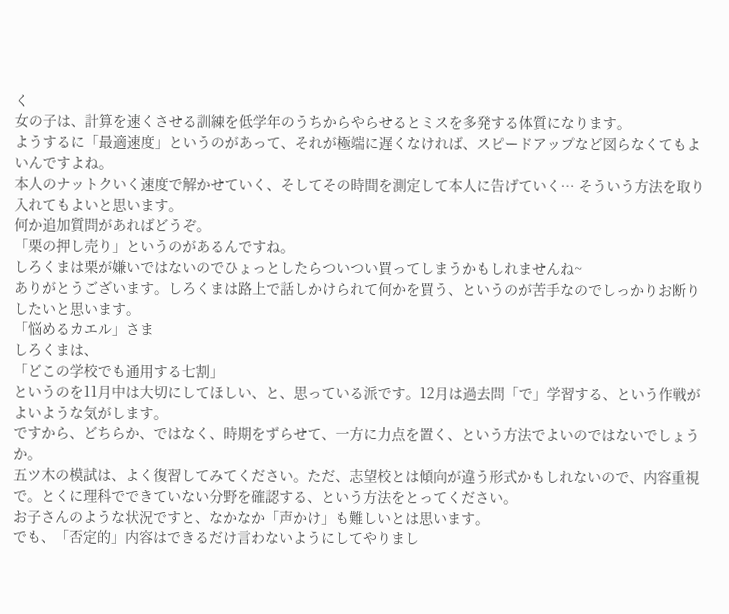く
女の子は、計算を速くさせる訓練を低学年のうちからやらせるとミスを多発する体質になります。
ようするに「最適速度」というのがあって、それが極端に遅くなければ、スピードアップなど図らなくてもよいんですよね。
本人のナットクいく速度で解かせていく、そしてその時間を測定して本人に告げていく… そういう方法を取り入れてもよいと思います。
何か追加質問があればどうぞ。
「栗の押し売り」というのがあるんですね。
しろくまは栗が嫌いではないのでひょっとしたらついつい買ってしまうかもしれませんね~
ありがとうございます。しろくまは路上で話しかけられて何かを買う、というのが苦手なのでしっかりお断りしたいと思います。
「悩めるカエル」さま
しろくまは、
「どこの学校でも通用する七割」
というのを11月中は大切にしてほしい、と、思っている派です。12月は過去問「で」学習する、という作戦がよいような気がします。
ですから、どちらか、ではなく、時期をずらせて、一方に力点を置く、という方法でよいのではないでしょうか。
五ツ木の模試は、よく復習してみてください。ただ、志望校とは傾向が違う形式かもしれないので、内容重視で。とくに理科でできていない分野を確認する、という方法をとってください。
お子さんのような状況ですと、なかなか「声かけ」も難しいとは思います。
でも、「否定的」内容はできるだけ言わないようにしてやりまし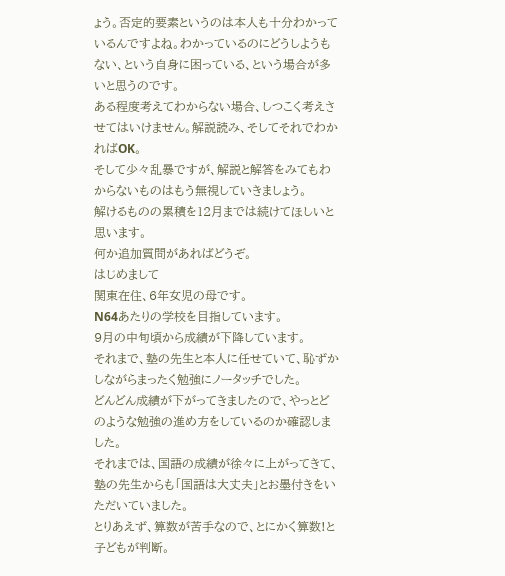ょう。否定的要素というのは本人も十分わかっているんですよね。わかっているのにどうしようもない、という自身に困っている、という場合が多いと思うのです。
ある程度考えてわからない場合、しつこく考えさせてはいけません。解説読み、そしてそれでわかればOK。
そして少々乱暴ですが、解説と解答をみてもわからないものはもう無視していきましょう。
解けるものの累積を12月までは続けてほしいと思います。
何か追加質問があればどうぞ。
はじめまして
関東在住、6年女児の母です。
N64あたりの学校を目指しています。
9月の中旬頃から成績が下降しています。
それまで、塾の先生と本人に任せていて、恥ずかしながらまったく勉強にノータッチでした。
どんどん成績が下がってきましたので、やっとどのような勉強の進め方をしているのか確認しました。
それまでは、国語の成績が徐々に上がってきて、塾の先生からも「国語は大丈夫」とお墨付きをいただいていました。
とりあえず、算数が苦手なので、とにかく算数!と子どもが判断。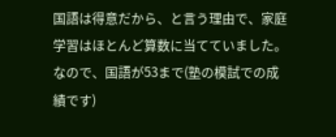国語は得意だから、と言う理由で、家庭学習はほとんど算数に当てていました。
なので、国語が53まで(塾の模試での成績です)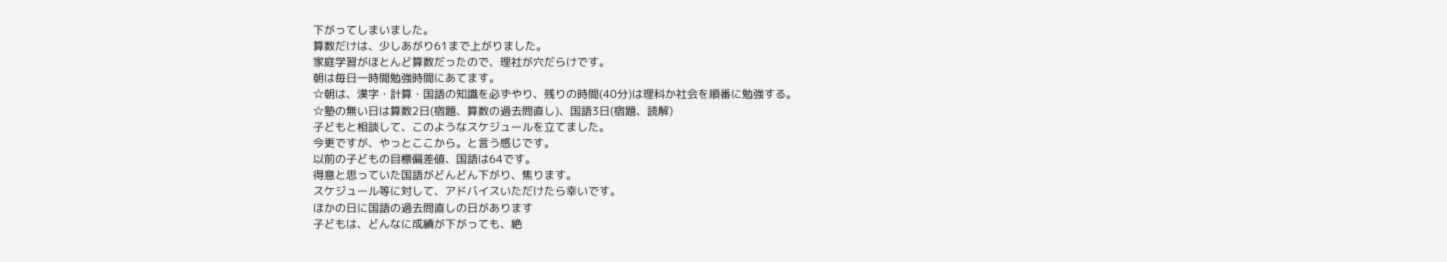下がってしまいました。
算数だけは、少しあがり61まで上がりました。
家庭学習がほとんど算数だったので、理社が穴だらけです。
朝は毎日一時間勉強時間にあてます。
☆朝は、漢字・計算・国語の知識を必ずやり、残りの時間(40分)は理科か社会を順番に勉強する。
☆塾の無い日は算数2日(宿題、算数の過去問直し)、国語3日(宿題、読解)
子どもと相談して、このようなスケジュールを立てました。
今更ですが、やっとここから。と言う感じです。
以前の子どもの目標偏差値、国語は64です。
得意と思っていた国語がどんどん下がり、焦ります。
スケジュール等に対して、アドバイスいただけたら幸いです。
ほかの日に国語の過去問直しの日があります
子どもは、どんなに成績が下がっても、絶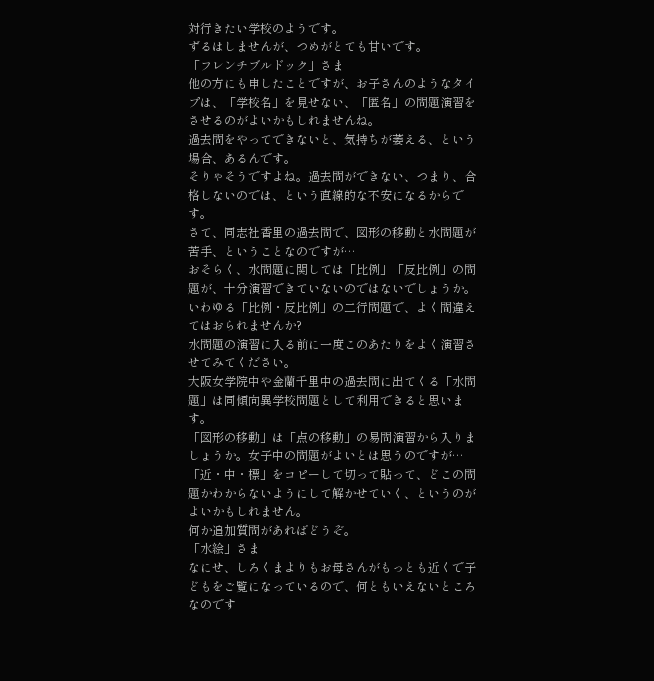対行きたい学校のようです。
ずるはしませんが、つめがとても甘いです。
「フレンチブルドック」さま
他の方にも申したことですが、お子さんのようなタイプは、「学校名」を見せない、「匿名」の問題演習をさせるのがよいかもしれませんね。
過去問をやってできないと、気持ちが萎える、という場合、あるんです。
そりゃそうですよね。過去問ができない、つまり、合格しないのでは、という直線的な不安になるからです。
さて、同志社香里の過去問で、図形の移動と水問題が苦手、ということなのですが…
おそらく、水問題に関しては「比例」「反比例」の問題が、十分演習できていないのではないでしょうか。
いわゆる「比例・反比例」の二行問題で、よく間違えてはおられませんか?
水問題の演習に入る前に一度このあたりをよく演習させてみてください。
大阪女学院中や金蘭千里中の過去問に出てくる「水問題」は同傾向異学校問題として利用できると思います。
「図形の移動」は「点の移動」の易問演習から入りましょうか。女子中の問題がよいとは思うのですが… 「近・中・標」をコピーして切って貼って、どこの問題かわからないようにして解かせていく、というのがよいかもしれません。
何か追加質問があればどうぞ。
「水絵」さま
なにせ、しろくまよりもお母さんがもっとも近くで子どもをご覧になっているので、何ともいえないところなのです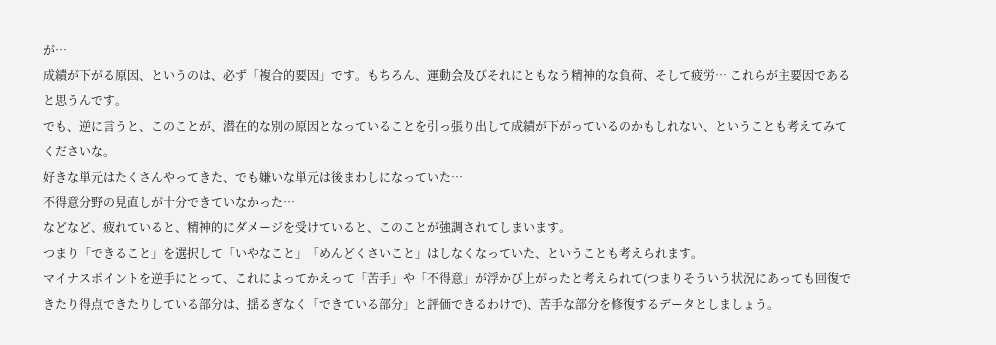が…
成績が下がる原因、というのは、必ず「複合的要因」です。もちろん、運動会及びそれにともなう精神的な負荷、そして疲労… これらが主要因であると思うんです。
でも、逆に言うと、このことが、潜在的な別の原因となっていることを引っ張り出して成績が下がっているのかもしれない、ということも考えてみてくださいな。
好きな単元はたくさんやってきた、でも嫌いな単元は後まわしになっていた…
不得意分野の見直しが十分できていなかった…
などなど、疲れていると、精神的にダメージを受けていると、このことが強調されてしまいます。
つまり「できること」を選択して「いやなこと」「めんどくさいこと」はしなくなっていた、ということも考えられます。
マイナスポイントを逆手にとって、これによってかえって「苦手」や「不得意」が浮かび上がったと考えられて(つまりそういう状況にあっても回復できたり得点できたりしている部分は、揺るぎなく「できている部分」と評価できるわけで)、苦手な部分を修復するデータとしましょう。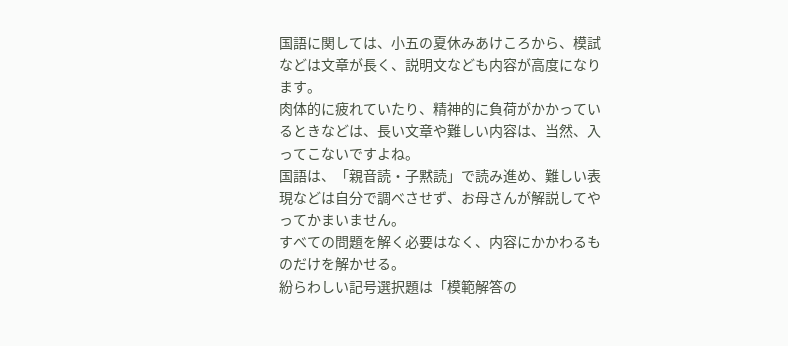国語に関しては、小五の夏休みあけころから、模試などは文章が長く、説明文なども内容が高度になります。
肉体的に疲れていたり、精神的に負荷がかかっているときなどは、長い文章や難しい内容は、当然、入ってこないですよね。
国語は、「親音読・子黙読」で読み進め、難しい表現などは自分で調べさせず、お母さんが解説してやってかまいません。
すべての問題を解く必要はなく、内容にかかわるものだけを解かせる。
紛らわしい記号選択題は「模範解答の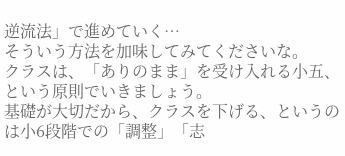逆流法」で進めていく…
そういう方法を加味してみてくださいな。
クラスは、「ありのまま」を受け入れる小五、という原則でいきましょう。
基礎が大切だから、クラスを下げる、というのは小6段階での「調整」「志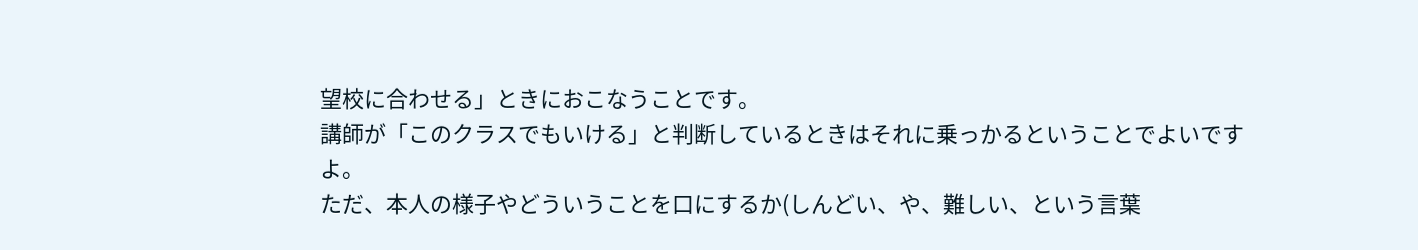望校に合わせる」ときにおこなうことです。
講師が「このクラスでもいける」と判断しているときはそれに乗っかるということでよいですよ。
ただ、本人の様子やどういうことを口にするか(しんどい、や、難しい、という言葉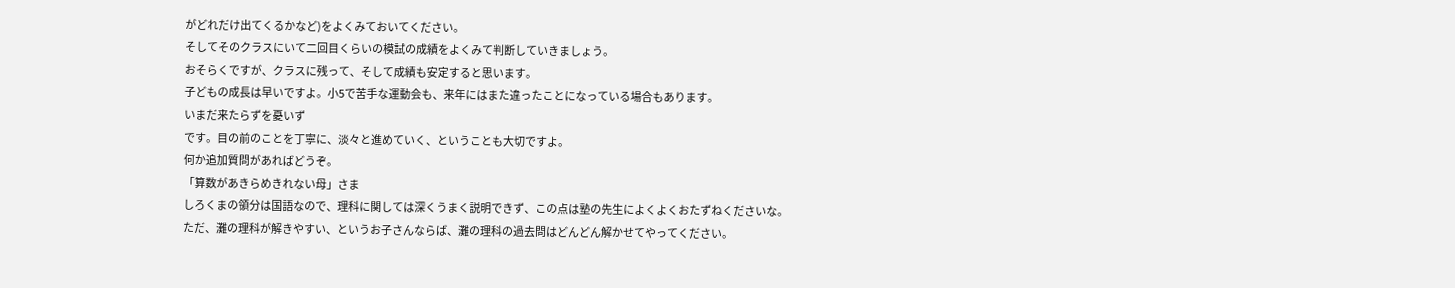がどれだけ出てくるかなど)をよくみておいてください。
そしてそのクラスにいて二回目くらいの模試の成績をよくみて判断していきましょう。
おそらくですが、クラスに残って、そして成績も安定すると思います。
子どもの成長は早いですよ。小5で苦手な運動会も、来年にはまた違ったことになっている場合もあります。
いまだ来たらずを憂いず
です。目の前のことを丁寧に、淡々と進めていく、ということも大切ですよ。
何か追加質問があればどうぞ。
「算数があきらめきれない母」さま
しろくまの領分は国語なので、理科に関しては深くうまく説明できず、この点は塾の先生によくよくおたずねくださいな。
ただ、灘の理科が解きやすい、というお子さんならば、灘の理科の過去問はどんどん解かせてやってください。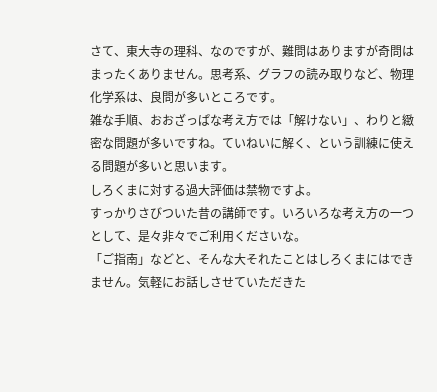さて、東大寺の理科、なのですが、難問はありますが奇問はまったくありません。思考系、グラフの読み取りなど、物理化学系は、良問が多いところです。
雑な手順、おおざっぱな考え方では「解けない」、わりと緻密な問題が多いですね。ていねいに解く、という訓練に使える問題が多いと思います。
しろくまに対する過大評価は禁物ですよ。
すっかりさびついた昔の講師です。いろいろな考え方の一つとして、是々非々でご利用くださいな。
「ご指南」などと、そんな大それたことはしろくまにはできません。気軽にお話しさせていただきた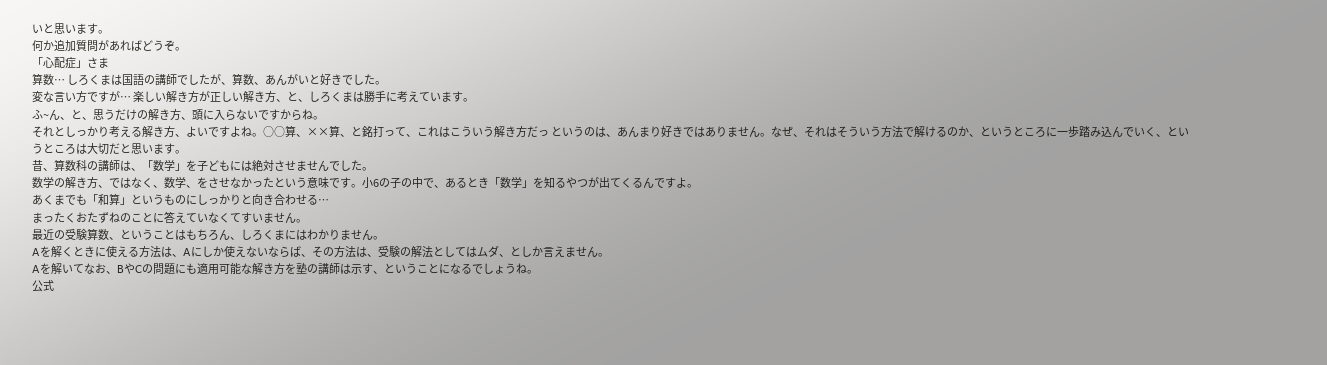いと思います。
何か追加質問があればどうぞ。
「心配症」さま
算数… しろくまは国語の講師でしたが、算数、あんがいと好きでした。
変な言い方ですが… 楽しい解き方が正しい解き方、と、しろくまは勝手に考えています。
ふ~ん、と、思うだけの解き方、頭に入らないですからね。
それとしっかり考える解き方、よいですよね。○○算、××算、と銘打って、これはこういう解き方だっ というのは、あんまり好きではありません。なぜ、それはそういう方法で解けるのか、というところに一歩踏み込んでいく、というところは大切だと思います。
昔、算数科の講師は、「数学」を子どもには絶対させませんでした。
数学の解き方、ではなく、数学、をさせなかったという意味です。小6の子の中で、あるとき「数学」を知るやつが出てくるんですよ。
あくまでも「和算」というものにしっかりと向き合わせる…
まったくおたずねのことに答えていなくてすいません。
最近の受験算数、ということはもちろん、しろくまにはわかりません。
Aを解くときに使える方法は、Aにしか使えないならば、その方法は、受験の解法としてはムダ、としか言えません。
Aを解いてなお、BやCの問題にも適用可能な解き方を塾の講師は示す、ということになるでしょうね。
公式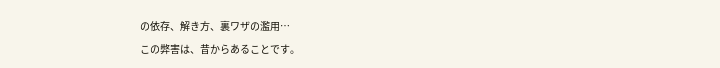の依存、解き方、裏ワザの濫用…
この弊害は、昔からあることです。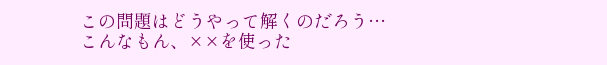この問題はどうやって解くのだろう…
こんなもん、××を使った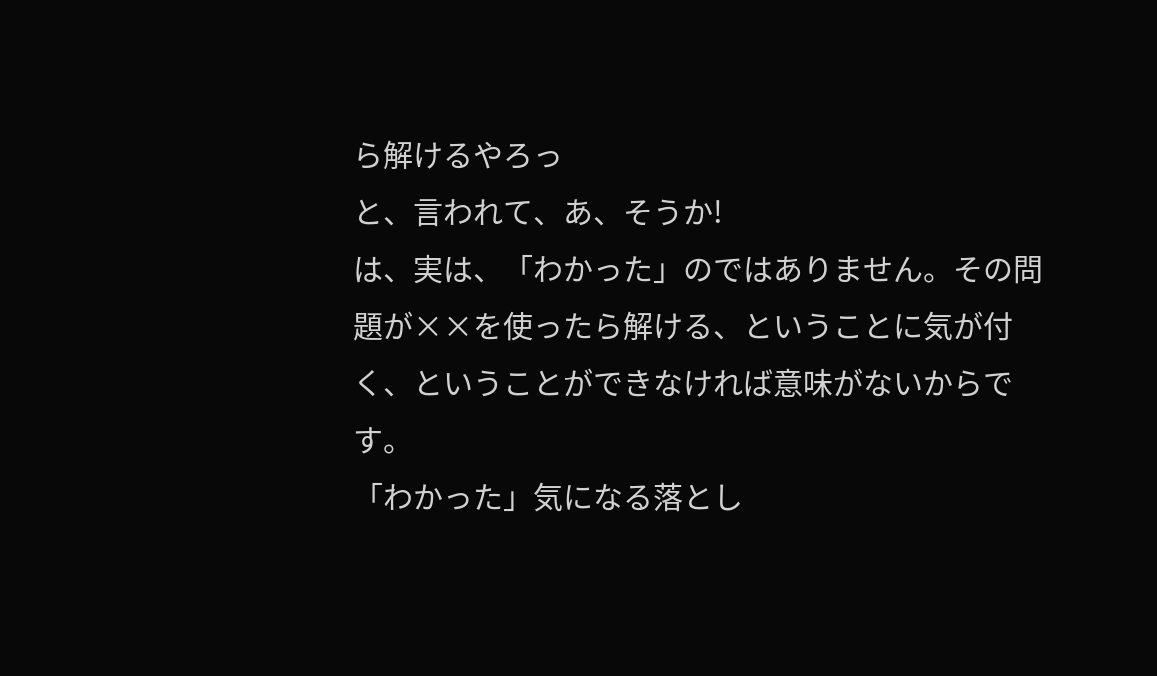ら解けるやろっ
と、言われて、あ、そうか!
は、実は、「わかった」のではありません。その問題が××を使ったら解ける、ということに気が付く、ということができなければ意味がないからです。
「わかった」気になる落とし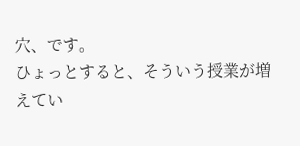穴、です。
ひょっとすると、そういう授業が増えてい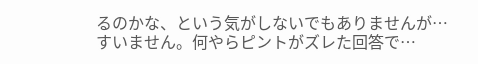るのかな、という気がしないでもありませんが…
すいません。何やらピントがズレた回答で…